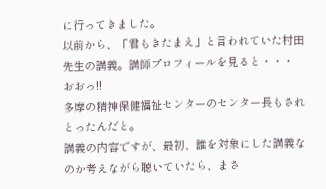に行ってきました。
以前から、「君もきたまえ」と言われていた村田先生の講義。講師プロフィールを見ると・・・
おおっ!!
多摩の精神保健福祉センターのセンター長もされとったんだと。
講義の内容ですが、最初、誰を対象にした講義なのか考えながら聴いていたら、まさ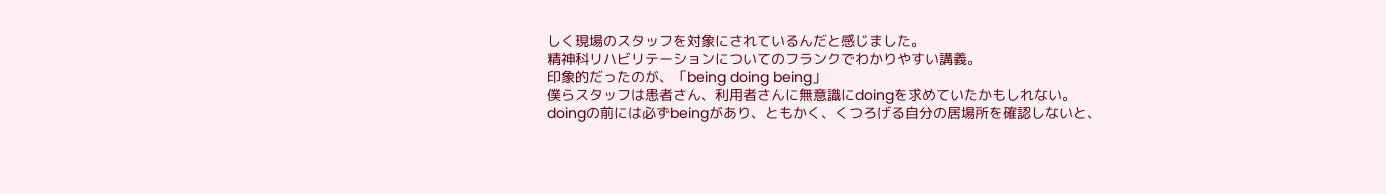しく現場のスタッフを対象にされているんだと感じました。
精神科リハビリテーションについてのフランクでわかりやすい講義。
印象的だったのが、「being doing being」
僕らスタッフは患者さん、利用者さんに無意識にdoingを求めていたかもしれない。
doingの前には必ずbeingがあり、ともかく、くつろげる自分の居場所を確認しないと、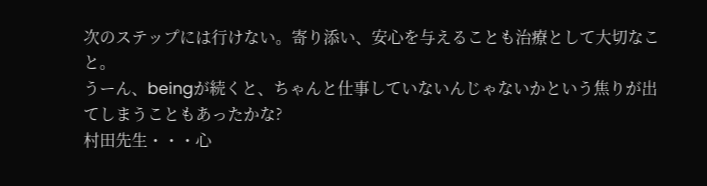次のステップには行けない。寄り添い、安心を与えることも治療として大切なこと。
うーん、beingが続くと、ちゃんと仕事していないんじゃないかという焦りが出てしまうこともあったかな?
村田先生・・・心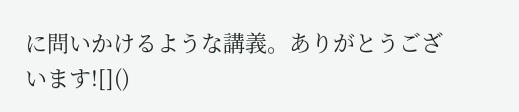に問いかけるような講義。ありがとうございます![]()